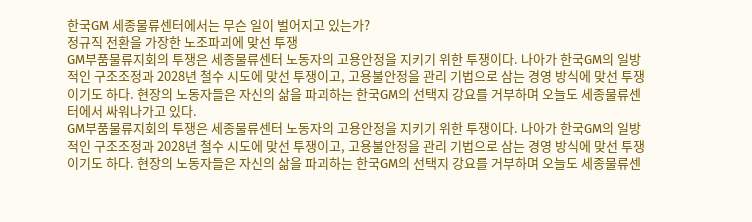한국GM 세종물류센터에서는 무슨 일이 벌어지고 있는가?
정규직 전환을 가장한 노조파괴에 맞선 투쟁
GM부품물류지회의 투쟁은 세종물류센터 노동자의 고용안정을 지키기 위한 투쟁이다. 나아가 한국GM의 일방적인 구조조정과 2028년 철수 시도에 맞선 투쟁이고, 고용불안정을 관리 기법으로 삼는 경영 방식에 맞선 투쟁이기도 하다. 현장의 노동자들은 자신의 삶을 파괴하는 한국GM의 선택지 강요를 거부하며 오늘도 세종물류센터에서 싸워나가고 있다.
GM부품물류지회의 투쟁은 세종물류센터 노동자의 고용안정을 지키기 위한 투쟁이다. 나아가 한국GM의 일방적인 구조조정과 2028년 철수 시도에 맞선 투쟁이고, 고용불안정을 관리 기법으로 삼는 경영 방식에 맞선 투쟁이기도 하다. 현장의 노동자들은 자신의 삶을 파괴하는 한국GM의 선택지 강요를 거부하며 오늘도 세종물류센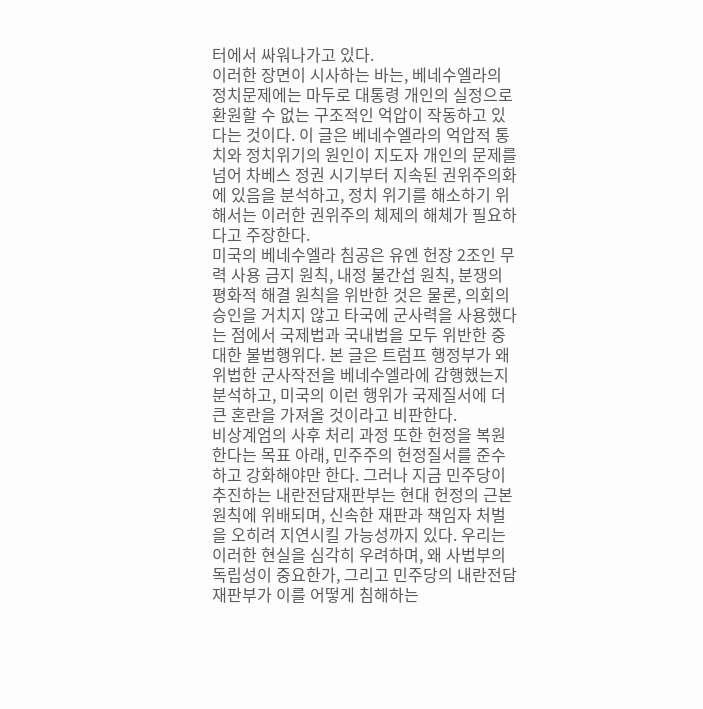터에서 싸워나가고 있다.
이러한 장면이 시사하는 바는, 베네수엘라의 정치문제에는 마두로 대통령 개인의 실정으로 환원할 수 없는 구조적인 억압이 작동하고 있다는 것이다. 이 글은 베네수엘라의 억압적 통치와 정치위기의 원인이 지도자 개인의 문제를 넘어 차베스 정권 시기부터 지속된 권위주의화에 있음을 분석하고, 정치 위기를 해소하기 위해서는 이러한 권위주의 체제의 해체가 필요하다고 주장한다.
미국의 베네수엘라 침공은 유엔 헌장 2조인 무력 사용 금지 원칙, 내정 불간섭 원칙, 분쟁의 평화적 해결 원칙을 위반한 것은 물론, 의회의 승인을 거치지 않고 타국에 군사력을 사용했다는 점에서 국제법과 국내법을 모두 위반한 중대한 불법행위다. 본 글은 트럼프 행정부가 왜 위법한 군사작전을 베네수엘라에 감행했는지 분석하고, 미국의 이런 행위가 국제질서에 더 큰 혼란을 가져올 것이라고 비판한다.
비상계엄의 사후 처리 과정 또한 헌정을 복원한다는 목표 아래, 민주주의 헌정질서를 준수하고 강화해야만 한다. 그러나 지금 민주당이 추진하는 내란전담재판부는 현대 헌정의 근본 원칙에 위배되며, 신속한 재판과 책임자 처벌을 오히려 지연시킬 가능성까지 있다. 우리는 이러한 현실을 심각히 우려하며, 왜 사법부의 독립성이 중요한가, 그리고 민주당의 내란전담재판부가 이를 어떻게 침해하는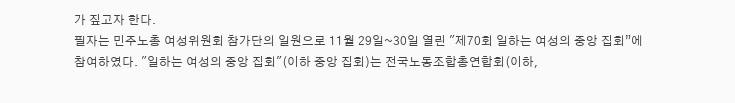가 짚고자 한다.
필자는 민주노총 여성위원회 참가단의 일원으로 11월 29일~30일 열린 "제70회 일하는 여성의 중앙 집회”에 참여하였다. "일하는 여성의 중앙 집회"(이하 중앙 집회)는 전국노동조합총연합회(이하,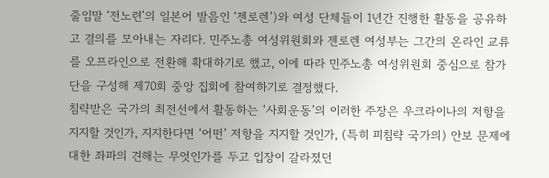줄임말 ‘전노련’의 일본어 발음인 ‘젠로렌’)와 여성 단체들이 1년간 진행한 활동을 공유하고 결의를 모아내는 자리다. 민주노총 여성위원회와 젠로렌 여성부는 그간의 온라인 교류를 오프라인으로 전환해 확대하기로 했고, 이에 따라 민주노총 여성위원회 중심으로 참가단을 구성해 제70회 중앙 집회에 참여하기로 결정했다.
침략받은 국가의 최전선에서 활동하는 ‘사회운동’의 이러한 주장은 우크라이나의 저항을 지지할 것인가, 지지한다면 ‘어떤’ 저항을 지지할 것인가, (특히 피침략 국가의) 안보 문제에 대한 좌파의 견해는 무엇인가를 두고 입장이 갈라졌던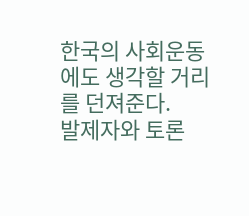한국의 사회운동에도 생각할 거리를 던져준다.
발제자와 토론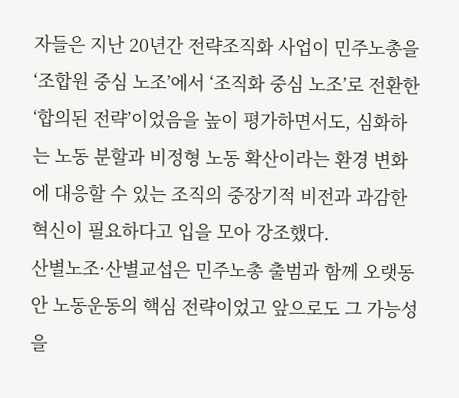자들은 지난 20년간 전략조직화 사업이 민주노총을 ‘조합원 중심 노조’에서 ‘조직화 중심 노조’로 전환한 ‘합의된 전략’이었음을 높이 평가하면서도, 심화하는 노동 분할과 비정형 노동 확산이라는 환경 변화에 대응할 수 있는 조직의 중장기적 비전과 과감한 혁신이 필요하다고 입을 모아 강조했다.
산별노조·산별교섭은 민주노총 출범과 함께 오랫동안 노동운동의 핵심 전략이었고 앞으로도 그 가능성을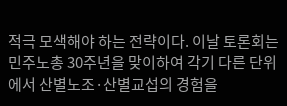적극 모색해야 하는 전략이다. 이날 토론회는 민주노총 30주년을 맞이하여 각기 다른 단위에서 산별노조·산별교섭의 경험을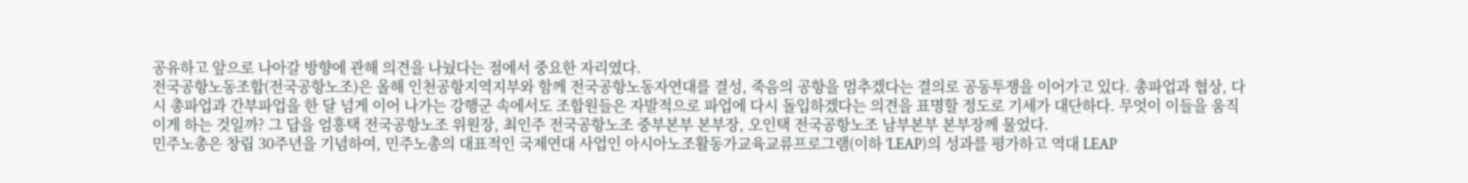공유하고 앞으로 나아갈 방향에 관해 의견을 나눴다는 점에서 중요한 자리였다.
전국공항노동조합(전국공항노조)은 올해 인천공항지역지부와 함께 전국공항노동자연대를 결성, 죽음의 공항을 멈추겠다는 결의로 공동투쟁을 이어가고 있다. 총파업과 협상, 다시 총파업과 간부파업을 한 달 넘게 이어 나가는 강행군 속에서도 조합원들은 자발적으로 파업에 다시 돌입하겠다는 의견을 표명할 정도로 기세가 대단하다. 무엇이 이들을 움직이게 하는 것일까? 그 답을 엄흥택 전국공항노조 위원장, 최인주 전국공항노조 중부본부 본부장, 오인택 전국공항노조 남부본부 본부장께 물었다.
민주노총은 창립 30주년을 기념하여, 민주노총의 대표적인 국제연대 사업인 아시아노조활동가교육교류프로그램(이하 ‘LEAP)의 성과를 평가하고 역대 LEAP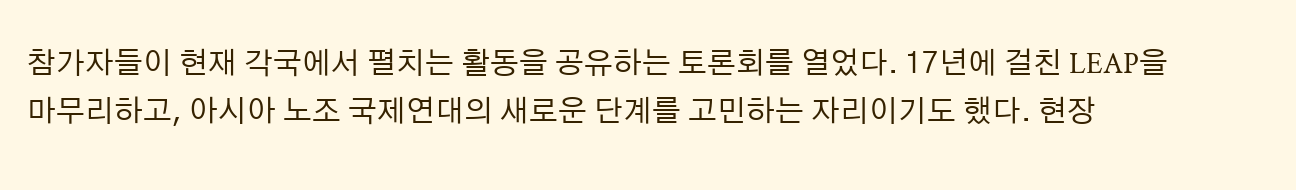참가자들이 현재 각국에서 펼치는 활동을 공유하는 토론회를 열었다. 17년에 걸친 LEAP을 마무리하고, 아시아 노조 국제연대의 새로운 단계를 고민하는 자리이기도 했다. 현장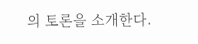의 토론을 소개한다.